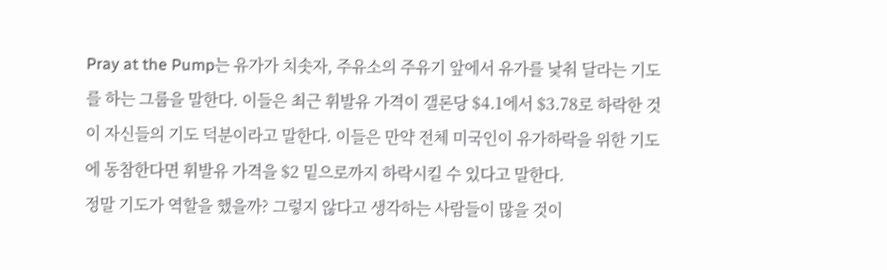Pray at the Pump는 유가가 치솟자, 주유소의 주유기 앞에서 유가를 낯춰 달라는 기도를 하는 그룹을 말한다. 이들은 최근 휘발유 가격이 갤론당 $4.1에서 $3.78로 하락한 것이 자신들의 기도 덕분이라고 말한다. 이들은 만약 전체 미국인이 유가하락을 위한 기도에 동참한다면 휘발유 가격을 $2 밑으로까지 하락시킬 수 있다고 말한다.
정말 기도가 역할을 했을까? 그렇지 않다고 생각하는 사람들이 많을 것이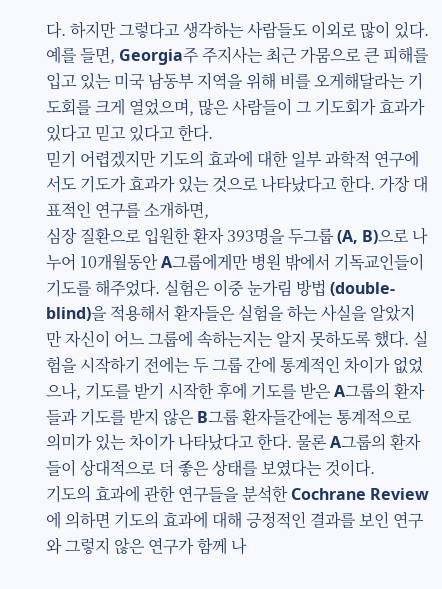다. 하지만 그렇다고 생각하는 사람들도 이외로 많이 있다. 예를 들면, Georgia주 주지사는 최근 가뭄으로 큰 피해를 입고 있는 미국 남동부 지역을 위해 비를 오게해달라는 기도회를 크게 열었으며, 많은 사람들이 그 기도회가 효과가 있다고 믿고 있다고 한다.
믿기 어렵겠지만 기도의 효과에 대한 일부 과학적 연구에서도 기도가 효과가 있는 것으로 나타났다고 한다. 가장 대표적인 연구를 소개하면,
심장 질환으로 입원한 환자 393명을 두그룹 (A, B)으로 나누어 10개월동안 A그룹에게만 병원 밖에서 기독교인들이 기도를 해주었다. 실험은 이중 눈가림 방법 (double-blind)을 적용해서 환자들은 실험을 하는 사실을 알았지만 자신이 어느 그룹에 속하는지는 알지 못하도록 했다. 실험을 시작하기 전에는 두 그룹 간에 통계적인 차이가 없었으나, 기도를 받기 시작한 후에 기도를 받은 A그룹의 환자들과 기도를 받지 않은 B그룹 환자들간에는 통계적으로 의미가 있는 차이가 나타났다고 한다. 물론 A그룹의 환자들이 상대적으로 더 좋은 상태를 보였다는 것이다.
기도의 효과에 관한 연구들을 분석한 Cochrane Review에 의하면 기도의 효과에 대해 긍정적인 결과를 보인 연구와 그렇지 않은 연구가 함께 나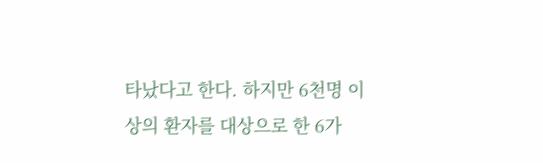타났다고 한다. 하지만 6천명 이상의 환자를 대상으로 한 6가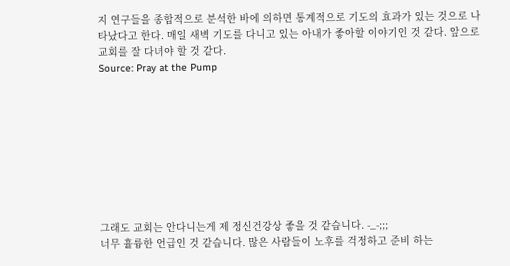지 연구들을 종합적으로 분석한 바에 의하면 통계적으로 기도의 효과가 있는 것으로 나타났다고 한다. 매일 새벽 기도를 다니고 있는 아내가 좋아할 이야기인 것 같다. 앞으로 교회를 잘 다녀야 할 것 같다.
Source: Pray at the Pump









그래도 교회는 안다니는게 제 정신건강상 좋을 것 같습니다. -_-;;;
너무 휼륭한 언급인 것 같습니다. 많은 사람들이 노후를 걱정하고 준비 하는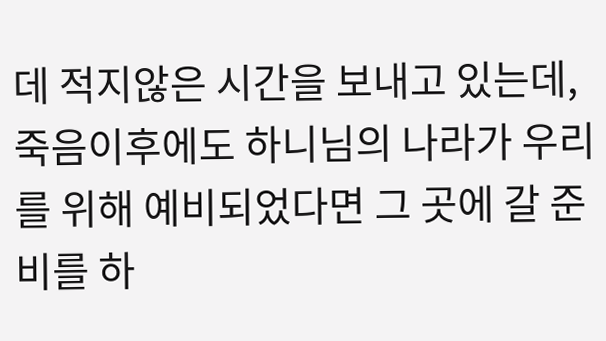데 적지않은 시간을 보내고 있는데, 죽음이후에도 하니님의 나라가 우리를 위해 예비되었다면 그 곳에 갈 준비를 하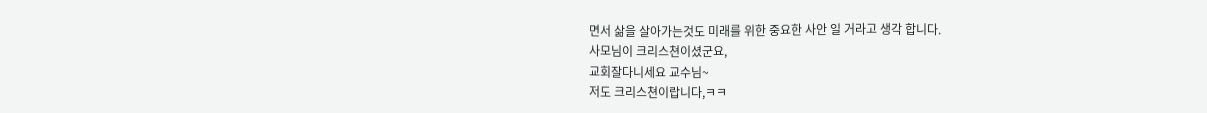면서 삶을 살아가는것도 미래를 위한 중요한 사안 일 거라고 생각 합니다.
사모님이 크리스쳔이셨군요,
교회잘다니세요 교수님~
저도 크리스쳔이랍니다,ㅋㅋ